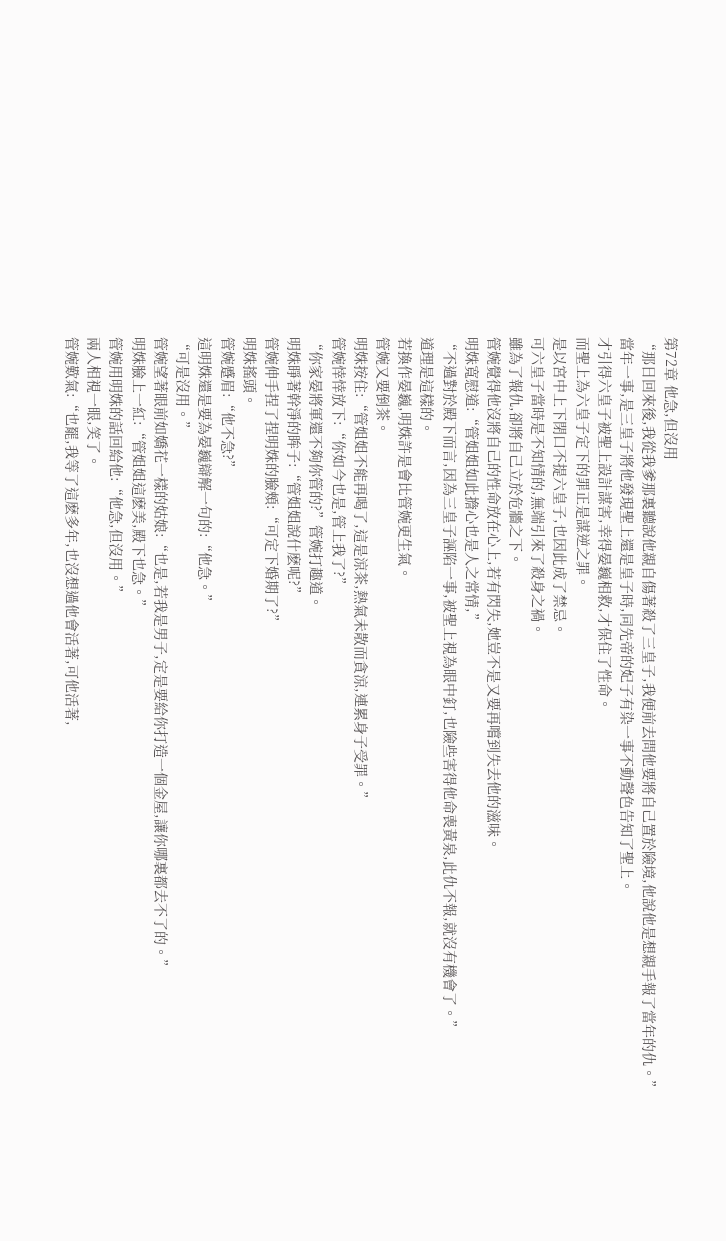第72章 他急,但沒用
“那日回來後,我從我爹那裏聽說他親自傷著殺了三皇子,我便前去問他要將自己置於險境,他說他是想親手報了當年的仇。”
當年一事,是三皇子將他發現聖上還是皇子時,同先帝的妃子有染一事不動聲色告知了聖上。
才引得六皇子被聖上設計謀害,幸得晏巍相救,才保住了性命。
而聖上為六皇子定下的罪正是謀逆之罪。
是以宮中上下閉口不提六皇子,也因此成了禁忌。
可六皇子當時是不知情的,無端引來了殺身之禍。
雖為了報仇,卻將自己立於危牆之下。
管婉覺得他沒將自己的性命放在心上,若有閃失,她豈不是又要再嚐到失去他的滋味。
明姝寬慰道:“管姐姐如此擔心也是人之常情,”
“不過對於殿下而言,因為三皇子誣陷一事,被聖上視為眼中釘,也險些害得他命喪黃泉,此仇不報,就沒有機會了。”
道理是這樣的。
若換作晏巍,明姝許是會比管婉更生氣。
管婉又要倒茶。
明姝按住:“管姐姐不能再喝了,這是涼茶,熱氣未散而貪涼,連累身子受罪。”
管婉悻悻放下:“你如今也是,管上我了?”
“你家晏將軍還不夠你管的?”管婉打趣道。
明姝睜著幹淨的眸子:“管姐姐說什麽呢?”
管婉伸手捏了捏明姝的臉頰:“可定下婚期了?”
明姝搖頭。
管婉蹙眉:“他不急?”
這明姝還是要為晏巍辯解一句的:“他急。”
“可是沒用。”
管婉望著眼前如嬌花一樣的姑娘:“也是,若我是男子,定是要給你打造一個金屋,讓你哪裏都去不了的。”
明姝臉上一紅:“管姐姐這麽美,殿下也急。”
管婉用明姝的話回給他:“他急,但沒用。”
兩人相視一眼,笑了。
管婉歎氣:“也罷,我等了這麽多年,也沒想過他會活著,可他活著,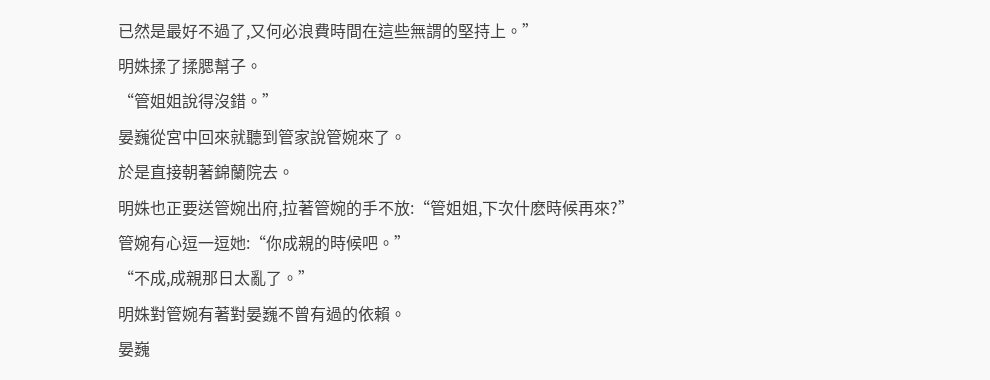已然是最好不過了,又何必浪費時間在這些無謂的堅持上。”
明姝揉了揉腮幫子。
“管姐姐說得沒錯。”
晏巍從宮中回來就聽到管家說管婉來了。
於是直接朝著錦蘭院去。
明姝也正要送管婉出府,拉著管婉的手不放:“管姐姐,下次什麽時候再來?”
管婉有心逗一逗她:“你成親的時候吧。”
“不成,成親那日太亂了。”
明姝對管婉有著對晏巍不曾有過的依賴。
晏巍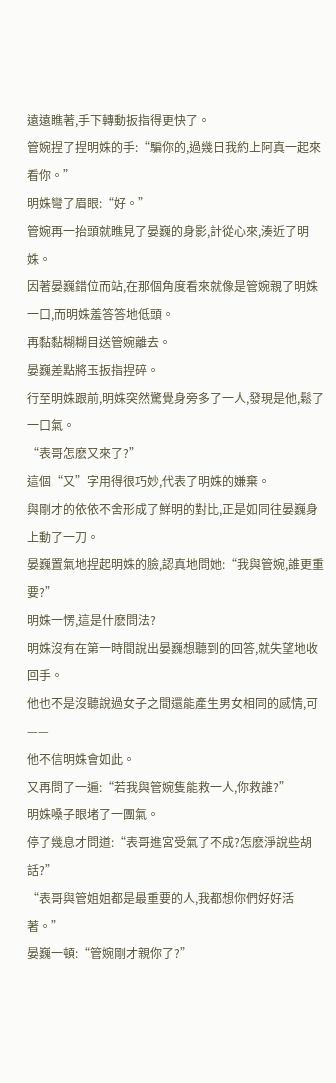遠遠瞧著,手下轉動扳指得更快了。
管婉捏了捏明姝的手:“騙你的,過幾日我約上阿真一起來看你。”
明姝彎了眉眼:“好。”
管婉再一抬頭就瞧見了晏巍的身影,計從心來,湊近了明姝。
因著晏巍錯位而站,在那個角度看來就像是管婉親了明姝一口,而明姝羞答答地低頭。
再黏黏糊糊目送管婉離去。
晏巍差點將玉扳指捏碎。
行至明姝跟前,明姝突然驚覺身旁多了一人,發現是他,鬆了一口氣。
“表哥怎麽又來了?”
這個“又”字用得很巧妙,代表了明姝的嫌棄。
與剛才的依依不舍形成了鮮明的對比,正是如同往晏巍身上動了一刀。
晏巍置氣地捏起明姝的臉,認真地問她:“我與管婉,誰更重要?”
明姝一愣,這是什麽問法?
明姝沒有在第一時間說出晏巍想聽到的回答,就失望地收回手。
他也不是沒聽說過女子之間還能產生男女相同的感情,可——
他不信明姝會如此。
又再問了一遍:“若我與管婉隻能救一人,你救誰?”
明姝嗓子眼堵了一團氣。
停了幾息才問道:“表哥進宮受氣了不成?怎麽淨說些胡話?”
“表哥與管姐姐都是最重要的人,我都想你們好好活著。”
晏巍一頓:“管婉剛才親你了?”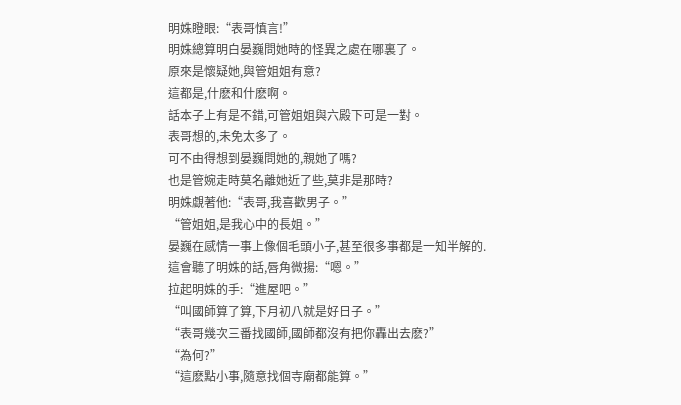明姝瞪眼:“表哥慎言!”
明姝總算明白晏巍問她時的怪異之處在哪裏了。
原來是懷疑她,與管姐姐有意?
這都是,什麽和什麽啊。
話本子上有是不錯,可管姐姐與六殿下可是一對。
表哥想的,未免太多了。
可不由得想到晏巍問她的,親她了嗎?
也是管婉走時莫名離她近了些,莫非是那時?
明姝覷著他:“表哥,我喜歡男子。”
“管姐姐,是我心中的長姐。”
晏巍在感情一事上像個毛頭小子,甚至很多事都是一知半解的.
這會聽了明姝的話,唇角微揚:“嗯。”
拉起明姝的手:“進屋吧。”
“叫國師算了算,下月初八就是好日子。”
“表哥幾次三番找國師,國師都沒有把你轟出去麽?”
“為何?”
“這麽點小事,隨意找個寺廟都能算。”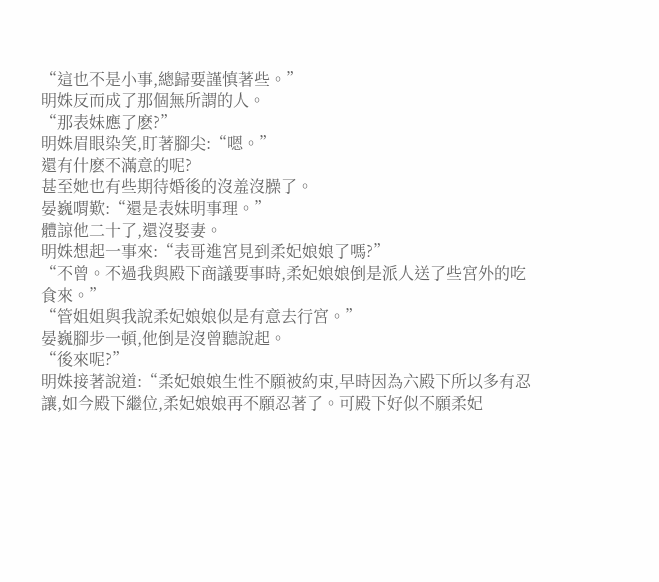“這也不是小事,總歸要謹慎著些。”
明姝反而成了那個無所謂的人。
“那表妹應了麽?”
明姝眉眼染笑,盯著腳尖:“嗯。”
還有什麽不滿意的呢?
甚至她也有些期待婚後的沒羞沒臊了。
晏巍喟歎:“還是表妹明事理。”
體諒他二十了,還沒娶妻。
明姝想起一事來:“表哥進宮見到柔妃娘娘了嗎?”
“不曾。不過我與殿下商議要事時,柔妃娘娘倒是派人送了些宮外的吃食來。”
“管姐姐與我說柔妃娘娘似是有意去行宮。”
晏巍腳步一頓,他倒是沒曾聽說起。
“後來呢?”
明姝接著說道:“柔妃娘娘生性不願被約束,早時因為六殿下所以多有忍讓,如今殿下繼位,柔妃娘娘再不願忍著了。可殿下好似不願柔妃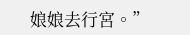娘娘去行宮。”